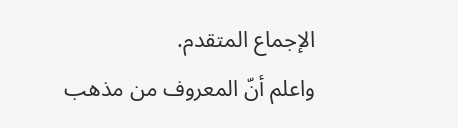الإجماع المتقدم.
واعلم أنّ المعروف من مذهب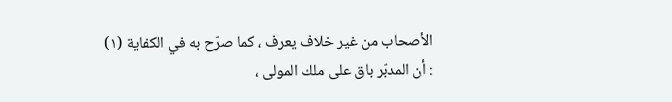الأصحاب من غير خلاف يعرف ، كما صرّح به في الكفاية (١) : أن المدبّر باق على ملك المولى ،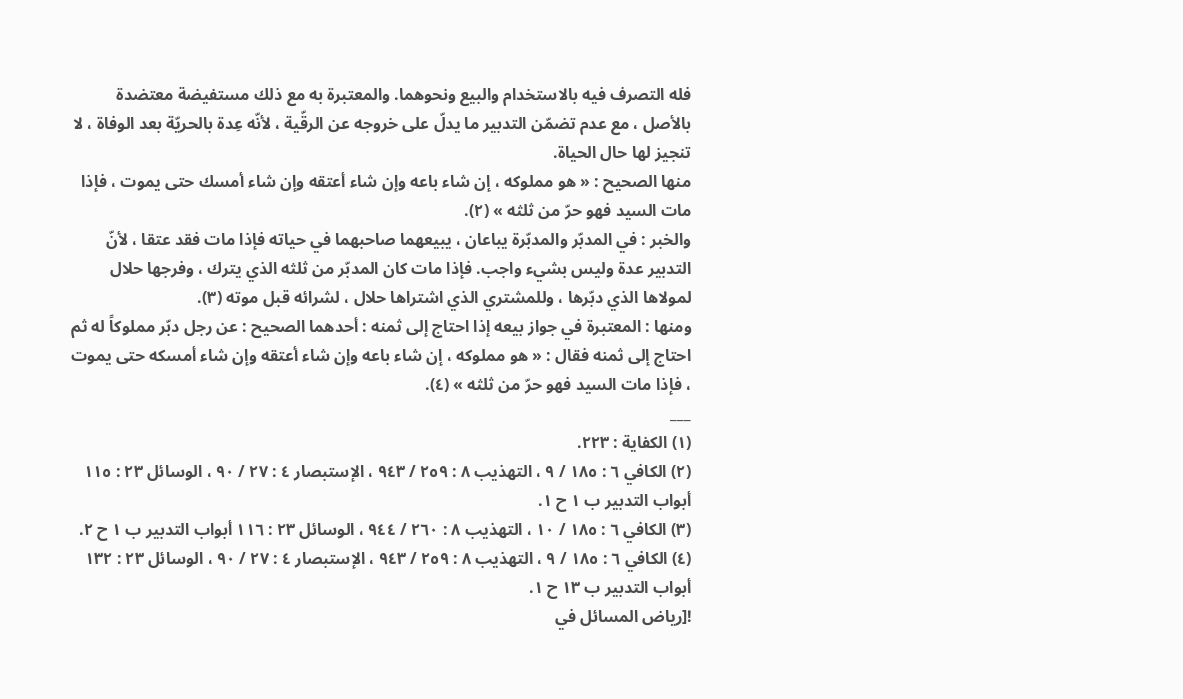فله التصرف فيه بالاستخدام والبيع ونحوهما. والمعتبرة به مع ذلك مستفيضة معتضدة بالأصل ، مع عدم تضمّن التدبير ما يدلّ على خروجه عن الرقّية ، لأنّه عِدة بالحريّة بعد الوفاة ، لا تنجيز لها حال الحياة.
منها الصحيح : « هو مملوكه ، إن شاء باعه وإن شاء أعتقه وإن شاء أمسك حتى يموت ، فإذا مات السيد فهو حرّ من ثلثه » (٢).
والخبر : في المدبّر والمدبّرة يباعان ، يبيعهما صاحبهما في حياته فإذا مات فقد عتقا ، لأنّ التدبير عدة وليس بشيء واجب. فإذا مات كان المدبّر من ثلثه الذي يترك ، وفرجها حلال لمولاها الذي دبّرها ، وللمشتري الذي اشتراها حلال ، لشرائه قبل موته (٣).
ومنها : المعتبرة في جواز بيعه إذا احتاج إلى ثمنه : أحدهما الصحيح : عن رجل دبّر مملوكاً له ثم احتاج إلى ثمنه فقال : « هو مملوكه ، إن شاء باعه وإن شاء أعتقه وإن شاء أمسكه حتى يموت ، فإذا مات السيد فهو حرّ من ثلثه » (٤).
___
(١) الكفاية : ٢٢٣.
(٢) الكافي ٦ : ١٨٥ / ٩ ، التهذيب ٨ : ٢٥٩ / ٩٤٣ ، الإستبصار ٤ : ٢٧ / ٩٠ ، الوسائل ٢٣ : ١١٥ أبواب التدبير ب ١ ح ١.
(٣) الكافي ٦ : ١٨٥ / ١٠ ، التهذيب ٨ : ٢٦٠ / ٩٤٤ ، الوسائل ٢٣ : ١١٦ أبواب التدبير ب ١ ح ٢.
(٤) الكافي ٦ : ١٨٥ / ٩ ، التهذيب ٨ : ٢٥٩ / ٩٤٣ ، الإستبصار ٤ : ٢٧ / ٩٠ ، الوسائل ٢٣ : ١٣٢ أبواب التدبير ب ١٣ ح ١.
![رياض المسائل في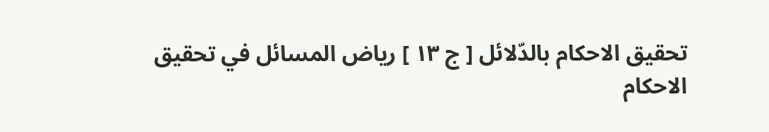تحقيق الاحكام بالدّلائل [ ج ١٣ ] رياض المسائل في تحقيق الاحكام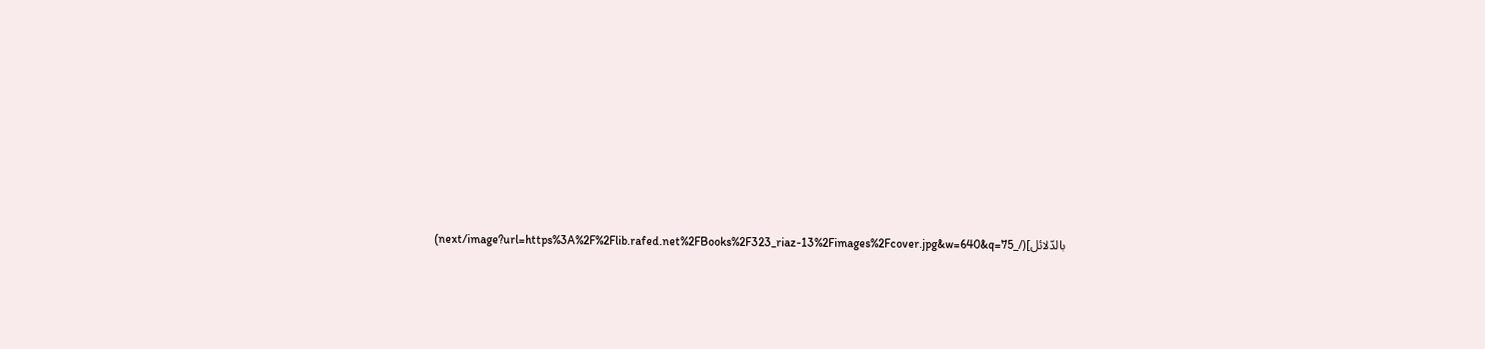بالدّلائل](/_next/image?url=https%3A%2F%2Flib.rafed.net%2FBooks%2F323_riaz-13%2Fimages%2Fcover.jpg&w=640&q=75)